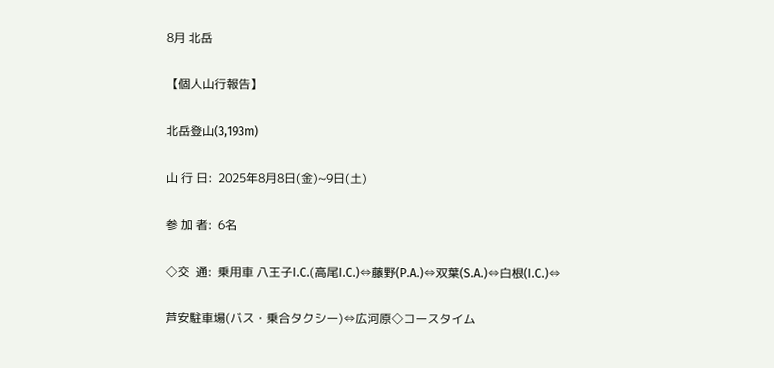8月 北岳

【個人山行報告】

北岳登山(3,193m)

山 行 日:  2025年8月8日(金)~9日(土)

参 加 者:  6名

◇交  通:  乗用車 八王子I.C.(高尾I.C.)⇔藤野(P.A.)⇔双葉(S.A.)⇔白根(I.C.)⇔

芦安駐車場(バス・乗合タクシー)⇔広河原◇コースタイム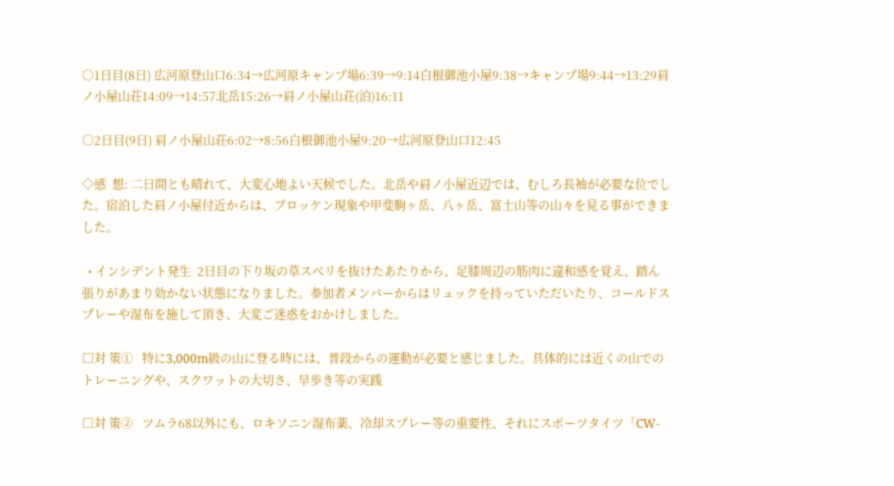○1日目(8日) 広河原登山口6:34→広河原キャンプ場6:39→9:14白根御池小屋9:38→キャンプ場9:44→13:29肩ノ小屋山荘14:09→14:57北岳15:26→肩ノ小屋山荘(泊)16:11

○2日目(9日) 肩ノ小屋山荘6:02→8:56白根御池小屋9:20→広河原登山口12:45

◇感  想: 二日間とも晴れて、大変心地よい天候でした。北岳や肩ノ小屋近辺では、むしろ長袖が必要な位でした。宿泊した肩ノ小屋付近からは、ブロッケン現象や甲斐駒ヶ岳、八ヶ岳、富士山等の山々を見る事ができました。

  • インシデント発生  2日目の下り坂の草スベリを抜けたあたりから、足膝周辺の筋肉に違和感を覚え、踏ん張りがあまり効かない状態になりました。参加者メンバーからはリュックを持っていただいたり、コールドスプレーや湿布を施して頂き、大変ご迷惑をおかけしました。

□対 策①   特に3,000m級の山に登る時には、普段からの運動が必要と感じました。具体的には近くの山でのトレーニングや、スクワットの大切さ、早歩き等の実践

□対 策②   ツムラ68以外にも、ロキソニン湿布薬、冷却スプレー等の重要性、それにスポーツタイツ「CW-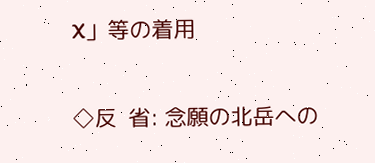X」等の着用

◇反  省: 念願の北岳への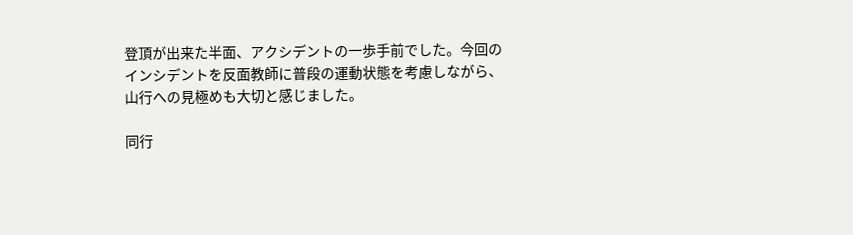登頂が出来た半面、アクシデントの一歩手前でした。今回のインシデントを反面教師に普段の運動状態を考慮しながら、山行への見極めも大切と感じました。

同行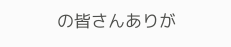の皆さんありが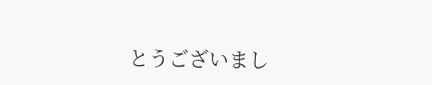とうございまし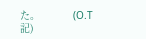た。           (O.T 記)